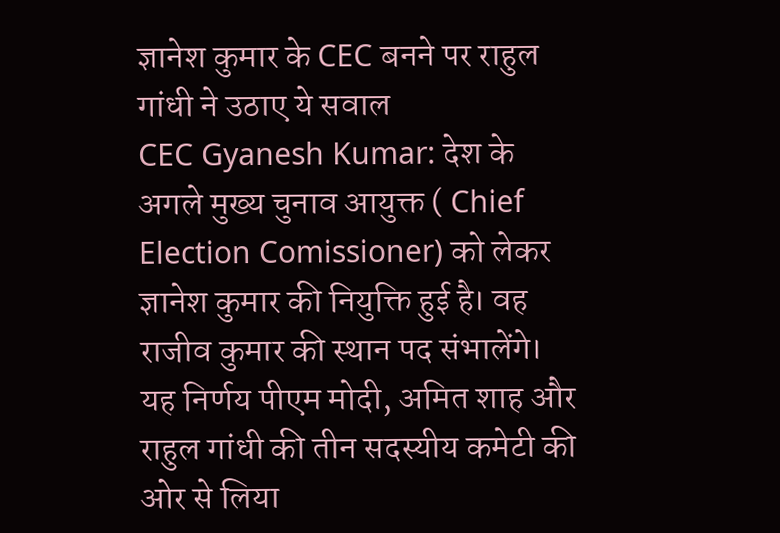ज्ञानेश कुमार के CEC बनने पर राहुल गांधी ने उठाए ये सवाल
CEC Gyanesh Kumar: देश के अगले मुख्य चुनाव आयुक्त ( Chief Election Comissioner) को लेकर ज्ञानेश कुमार की नियुक्ति हुई है। वह राजीव कुमार की स्थान पद संभालेंगे। यह निर्णय पीएम मोदी, अमित शाह और राहुल गांधी की तीन सदस्यीय कमेटी की ओर से लिया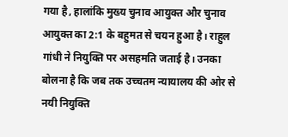गया है, हालांकि मुख्य चुनाव आयुक्त और चुनाव आयुक्त का 2:1 के बहुमत से चयन हुआ है। राहुल गांधी ने नियुक्ति पर असहमति जताई है। उनका बोलना है कि जब तक उच्चतम न्यायालय की ओर से नयी नियुक्ति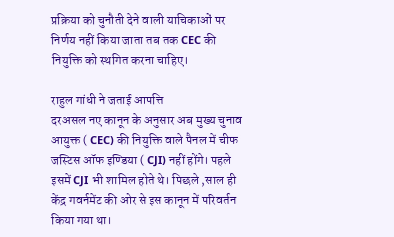प्रक्रिया को चुनौती देने वाली याचिकाओं पर निर्णय नहीं किया जाता तब तक CEC की नियुक्ति को स्थगित करना चाहिए।

राहुल गांधी ने जताई आपत्ति
दरअसल नए कानून के अनुसार अब मुख्य चुनाव आयुक्त ( CEC) की नियुक्ति वाले पैनल में चीफ जस्टिस ऑफ इण्डिया ( CJI) नहीं होंगे। पहले इसमें CJI भी शामिल होते थे। पिछले ,साल ही केंद्र गवर्नमेंट की ओर से इस कानून में परिवर्तन किया गया था।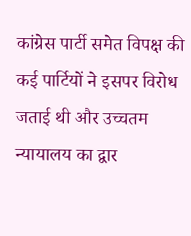कांग्रेस पार्टी समेत विपक्ष की कई पार्टियों ने इसपर विरोध जताई थी और उच्चतम न्यायालय का द्वार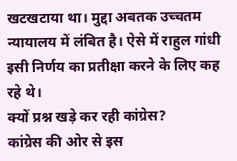खटखटाया था। मुद्दा अबतक उच्चतम न्यायालय में लंबित है। ऐसे में राहुल गांधी इसी निर्णय का प्रतीक्षा करने के लिए कह रहे थे।
क्यों प्रश्न खड़े कर रही कांग्रेस?
कांग्रेस की ओर से इस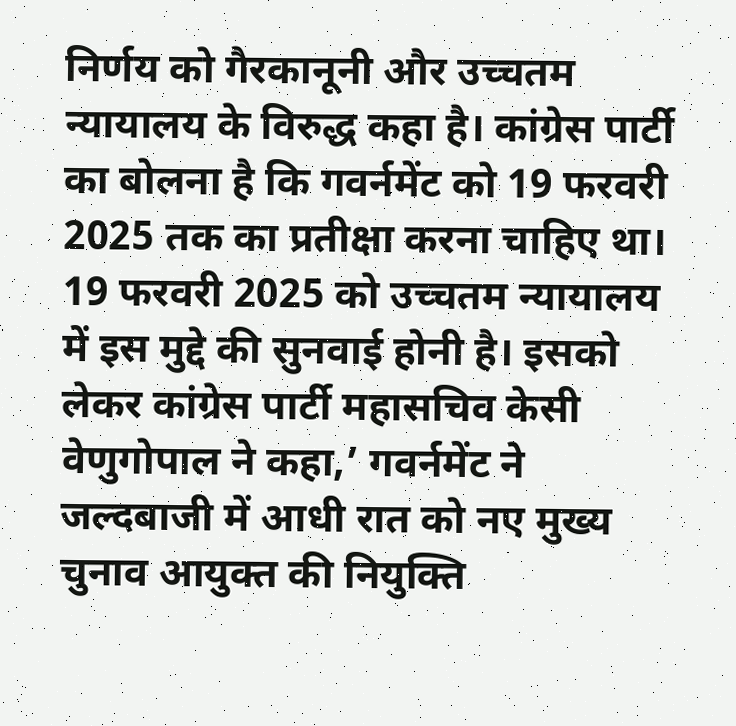निर्णय को गैरकानूनी और उच्चतम न्यायालय के विरुद्ध कहा है। कांग्रेस पार्टी का बोलना है कि गवर्नमेंट को 19 फरवरी 2025 तक का प्रतीक्षा करना चाहिए था। 19 फरवरी 2025 को उच्चतम न्यायालय में इस मुद्दे की सुनवाई होनी है। इसको लेकर कांग्रेस पार्टी महासचिव केसी वेणुगोपाल ने कहा,’ गवर्नमेंट ने जल्दबाजी में आधी रात को नए मुख्य चुनाव आयुक्त की नियुक्ति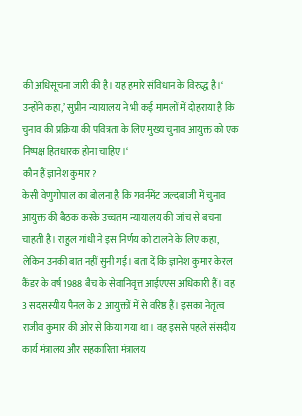की अधिसूचना जारी की है। यह हमारे संविधान के विरुद्ध है।‘ उन्होंने कहा,’ सुप्रीन न्यायालय ने भी कई मामलों में दोहराया है कि चुनाव की प्रक्रिया की पवित्रता के लिए मुख्य चुनाव आयुक्त को एक निष्पक्ष हितधारक होना चाहिए।‘
कौन हैं ज्ञानेश कुमार?
केसी वेणुगोपाल का बोलना है कि गवर्नमेंट जल्दबाजी में चुनाव आयुक्त की बैठक करके उच्चतम न्यायालय की जांच से बचना चाहती है। राहुल गांधी ने इस निर्णय को टालने के लिए कहा, लेकिन उनकी बात नहीं सुनी गई। बता दें कि ज्ञानेश कुमार केरल कैंडर के वर्ष 1988 बैच के सेवानिवृत्त आईएएस अधिकारी हैं। वह 3 सदसस्यीय पैनल के 2 आयुक्तों में से वरिष्ठ हैं। इसका नेतृत्व राजीव कुमार की ओर से किया गया था। वह इससे पहले संसदीय कार्य मंत्रालय और सहकारिता मंत्रालय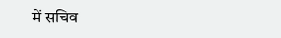में सचिव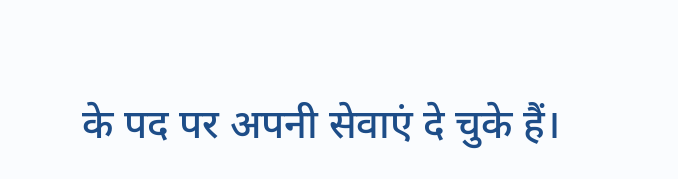के पद पर अपनी सेवाएं दे चुके हैं।